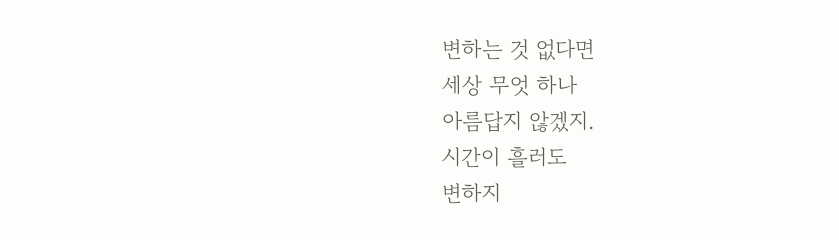변하는 것 없다면
세상 무엇 하나
아름답지 않겠지.
시간이 흘러도
변하지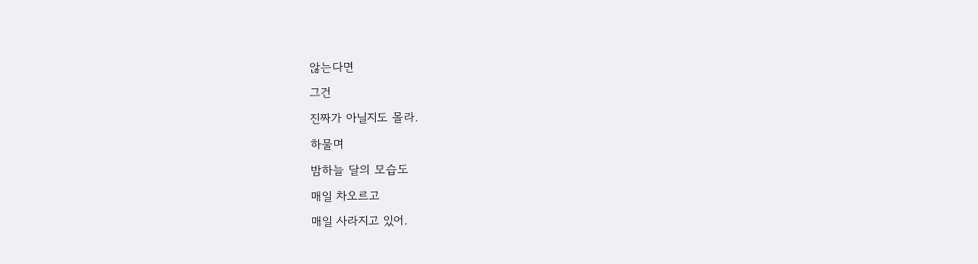않는다면
그건
진짜가 아닐지도 몰라.
하물며
밤하늘 달의 모습도
매일 차오르고
매일 사라지고 있어.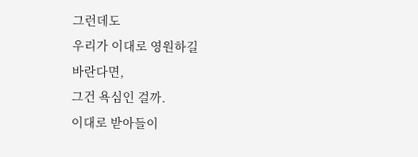그런데도
우리가 이대로 영원하길
바란다면,
그건 욕심인 걸까.
이대로 받아들이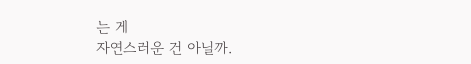는 게
자연스러운 건 아닐까.